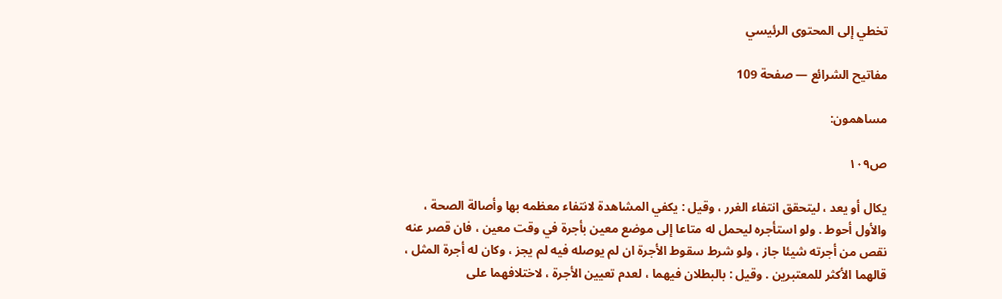تخطي إلى المحتوى الرئيسي

مفاتيح الشرائع — صفحة 109

مساهمون:

ص١٠٩

يكال أو يعد ، ليتحقق انتفاء الغرر ، وقيل : يكفي المشاهدة لانتفاء معظمه بها وأصالة الصحة ، والأول أحوط . ولو استأجره ليحمل له متاعا إلى موضع معين بأجرة في وقت معين ، فان قصر عنه نقص من أجرته شيئا جاز ، ولو شرط سقوط الأجرة ان لم يوصله فيه لم يجز ، وكان له أجرة المثل ، قالهما الأكثر للمعتبرين . وقيل : بالبطلان فيهما ، لعدم تعيين الأجرة ، لاختلافهما على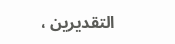التقديرين ،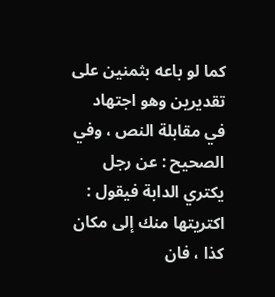كما لو باعه بثمنين على تقديرين وهو اجتهاد في مقابلة النص ، وفي الصحيح : عن رجل يكتري الدابة فيقول : اكتريتها منك إلى مكان كذا ، فان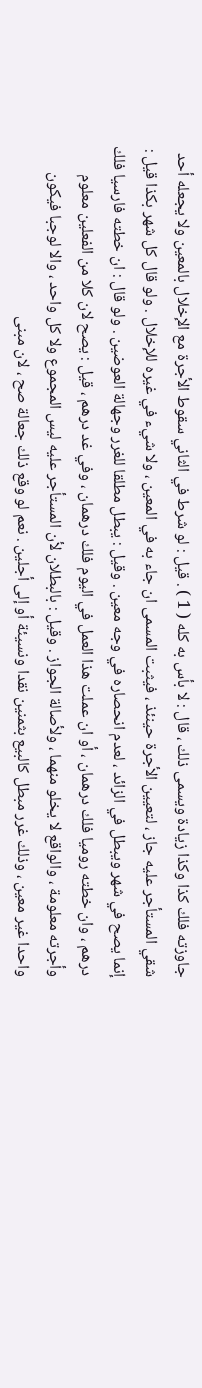جاوزته فلك كذا وكذا زيادة ويسمى ذلك ، قال : لا بأس به كله ( 1 ) . قيل : لو شرط في الثاني سقوط الأجرة مع الإخلال بالمعين ولا يجعله أحد شقي المستأجر عليه جاز ، لتعيين الأجرة حينئذ ، فيثبت المسمى ان جاء به في المعين ، ولا شيء في غيره للإخلال . ولو قال كل شهر بكذا قيل : إنما يصح في شهر ويبطل في الزائد ، لعدم انحصاره في وجه معين . وقيل : يبطل مطلقا للغرر وجهالة العوضين . ولو قال : ان خطته فارسيا فلك درهم ، وان خطته روميا فلك درهمان ، أو ان عملت هذا العمل في اليوم فلك درهمان ، وفي غد درهم ، قيل : يصح لان كلا من الفعلين معلوم وأجرته معلومة ، والواقع لا يخلو منهما ، ولأصالة الجواز . وقيل : بالبطلان لأن المستأجر عليه ليس المجموع ولا كل واحد ، والا لوجبا فيكون واحدا غير معين ، وذلك غرر مبطل كالبيع بثمنين نقدا ونسيئة أو إلى أجلين . نعم لو وقع ذلك جعالة صح ، لان مبنى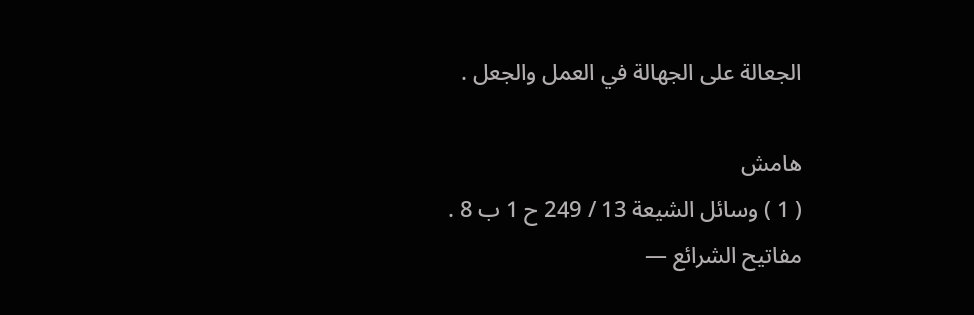الجعالة على الجهالة في العمل والجعل .

هامش
( 1 ) وسائل الشيعة 13 / 249 ح 1 ب 8 .
مفاتيح الشرائع —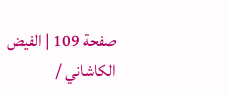صفحة 109 | الفيض الكاشاني /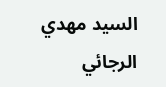السيد مهدي الرجائي